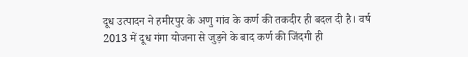दूध उत्पादन ने हमीरपुर के अणु गांव के कर्ण की तकदीर ही बदल दी है। वर्ष 2013 में दूध गंगा योजना से जुड़ने के बाद कर्ण की जिंदगी ही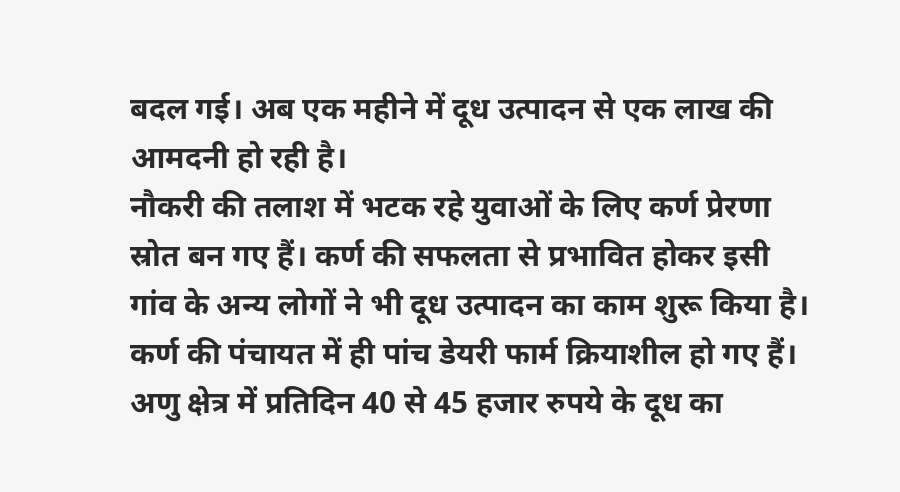बदल गई। अब एक महीने में दूध उत्पादन से एक लाख की आमदनी हो रही है।
नौकरी की तलाश में भटक रहे युवाओं के लिए कर्ण प्रेरणा स्रोत बन गए हैं। कर्ण की सफलता से प्रभावित होकर इसी गांव के अन्य लोगों ने भी दूध उत्पादन का काम शुरू किया है। कर्ण की पंचायत में ही पांच डेयरी फार्म क्रियाशील हो गए हैं। अणु क्षेत्र में प्रतिदिन 40 से 45 हजार रुपये के दूध का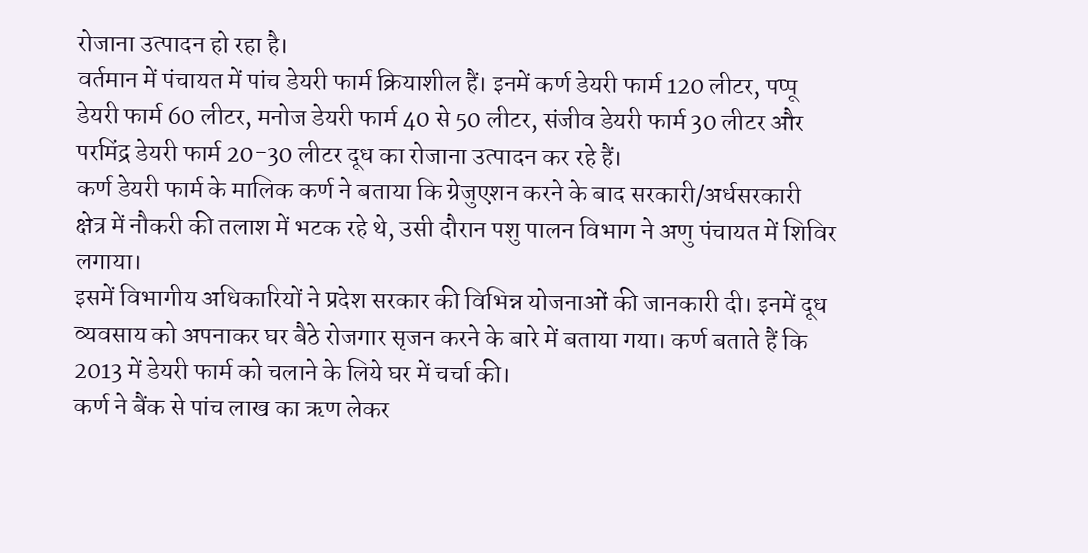रोजाना उत्पादन हो रहा है।
वर्तमान में पंचायत में पांच डेयरी फार्म क्रियाशील हैं। इनमें कर्ण डेयरी फार्म 120 लीटर, पप्पू डेयरी फार्म 60 लीटर, मनोज डेयरी फार्म 40 से 50 लीटर, संजीव डेयरी फार्म 30 लीटर और परमिंद्र डेयरी फार्म 20-30 लीटर दूध का रोजाना उत्पादन कर रहे हैं।
कर्ण डेयरी फार्म के मालिक कर्ण ने बताया कि ग्रेजुएशन करने के बाद सरकारी/अर्धसरकारी क्षेत्र में नौकरी की तलाश में भटक रहे थे, उसी दौरान पशु पालन विभाग ने अणु पंचायत में शिविर लगाया।
इसमें विभागीय अधिकारियों ने प्रदेश सरकार की विभिन्न योजनाओं की जानकारी दी। इनमें दूध व्यवसाय को अपनाकर घर बैठे रोजगार सृजन करने के बारे में बताया गया। कर्ण बताते हैं कि 2013 में डेयरी फार्म को चलाने के लिये घर में चर्चा की।
कर्ण ने बैंक से पांच लाख का ऋण लेकर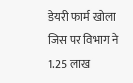डेयरी फार्म खोला जिस पर विभाग ने 1.25 लाख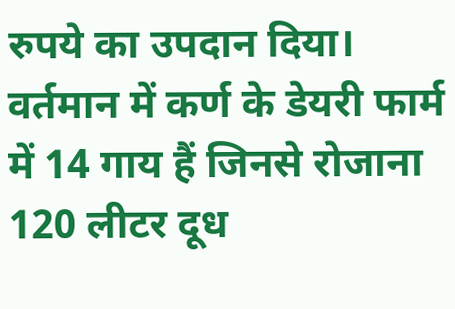रुपये का उपदान दिया। वर्तमान में कर्ण के डेयरी फार्म में 14 गाय हैं जिनसे रोजाना 120 लीटर दूध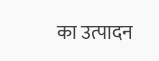का उत्पादन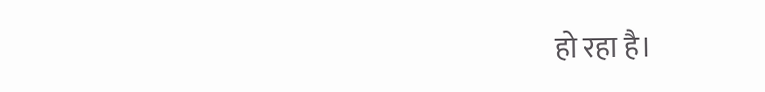हो रहा है।